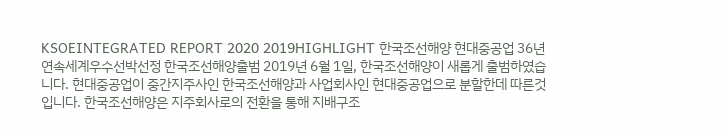KSOEINTEGRATED REPORT 2020 2019HIGHLIGHT 한국조선해양 현대중공업 36년연속세계우수선박선정 한국조선해양출범 2019년 6월 1일, 한국조선해양이 새롭게 출범하였습니다. 현대중공업이 중간지주사인 한국조선해양과 사업회사인 현대중공업으로 분할한데 따른것입니다. 한국조선해양은 지주회사로의 전환을 통해 지배구조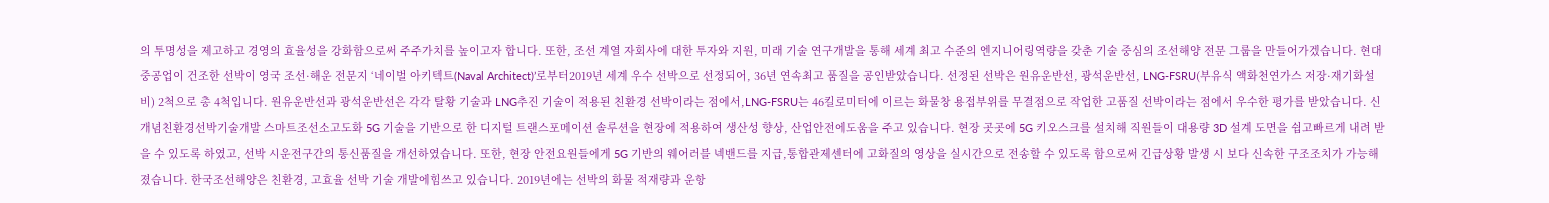의 투명성을 제고하고 경영의 효율성을 강화함으로써 주주가치를 높이고자 합니다. 또한, 조선 계열 자회사에 대한 투자와 지원, 미래 기술 연구개발을 통해 세계 최고 수준의 엔지니어링역량을 갖춘 기술 중심의 조선해양 전문 그룹을 만들어가겠습니다. 현대중공업이 건조한 선박이 영국 조선·해운 전문지 ‘네이벌 아키텍트(Naval Architect)’로부터2019년 세계 우수 선박으로 선정되어, 36년 연속최고 품질을 공인받았습니다. 선정된 선박은 원유운반선, 광석운반선, LNG-FSRU(부유식 액화천연가스 저장·재기화설비) 2척으로 총 4척입니다. 원유운반선과 광석운반선은 각각 탈황 기술과 LNG추진 기술이 적용된 친환경 선박이라는 점에서,LNG-FSRU는 46킬로미터에 이르는 화물창 용접부위를 무결점으로 작업한 고품질 선박이라는 점에서 우수한 평가를 받았습니다. 신개념친환경선박기술개발 스마트조선소고도화 5G 기술을 기반으로 한 디지털 트랜스포메이션 솔루션을 현장에 적용하여 생산성 향상, 산업안전에도움을 주고 있습니다. 현장 곳곳에 5G 키오스크를 설치해 직원들이 대용량 3D 설계 도면을 쉽고빠르게 내려 받을 수 있도록 하였고, 선박 시운전구간의 통신품질을 개선하였습니다. 또한, 현장 안전요원들에게 5G 기반의 웨어러블 넥밴드를 지급,통합관제센터에 고화질의 영상을 실시간으로 전송할 수 있도록 함으로써 긴급상황 발생 시 보다 신속한 구조조치가 가능해졌습니다. 한국조선해양은 친환경, 고효율 선박 기술 개발에힘쓰고 있습니다. 2019년에는 선박의 화물 적재량과 운항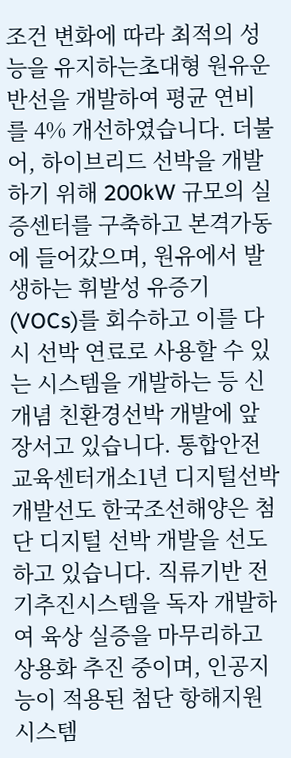조건 변화에 따라 최적의 성능을 유지하는초대형 원유운반선을 개발하여 평균 연비를 4% 개선하였습니다. 더불어, 하이브리드 선박을 개발하기 위해 200kW 규모의 실증센터를 구축하고 본격가동에 들어갔으며, 원유에서 발생하는 휘발성 유증기(VOCs)를 회수하고 이를 다시 선박 연료로 사용할 수 있는 시스템을 개발하는 등 신개념 친환경선박 개발에 앞장서고 있습니다. 통합안전교육센터개소1년 디지털선박개발선도 한국조선해양은 첨단 디지털 선박 개발을 선도하고 있습니다. 직류기반 전기추진시스템을 독자 개발하여 육상 실증을 마무리하고 상용화 추진 중이며, 인공지능이 적용된 첨단 항해지원시스템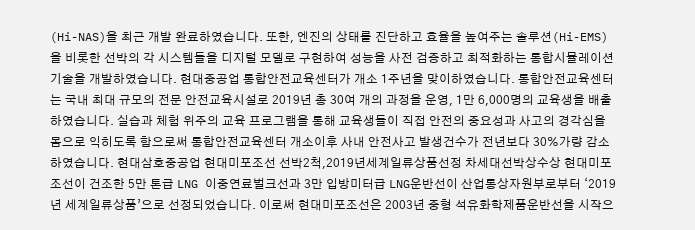(Hi-NAS)을 최근 개발 완료하였습니다. 또한, 엔진의 상태를 진단하고 효율을 높여주는 솔루션(Hi-EMS)을 비롯한 선박의 각 시스템들을 디지털 모델로 구현하여 성능을 사전 검증하고 최적화하는 통합시뮬레이션 기술을 개발하였습니다. 현대중공업 통합안전교육센터가 개소 1주년을 맞이하였습니다. 통합안전교육센터는 국내 최대 규모의 전문 안전교육시설로 2019년 총 30여 개의 과정을 운영, 1만 6,000명의 교육생을 배출하였습니다. 실습과 체험 위주의 교육 프로그램을 통해 교육생들이 직접 안전의 중요성과 사고의 경각심을몸으로 익히도록 함으로써 통합안전교육센터 개소이후 사내 안전사고 발생건수가 전년보다 30%가량 감소하였습니다. 현대삼호중공업 현대미포조선 선박2척,2019년세계일류상품선정 차세대선박상수상 현대미포조선이 건조한 5만 톤급 LNG 이중연료벌크선과 3만 입방미터급 LNG운반선이 산업통상자원부로부터 ‘2019년 세계일류상품’으로 선정되었습니다. 이로써 현대미포조선은 2003년 중형 석유화학제품운반선을 시작으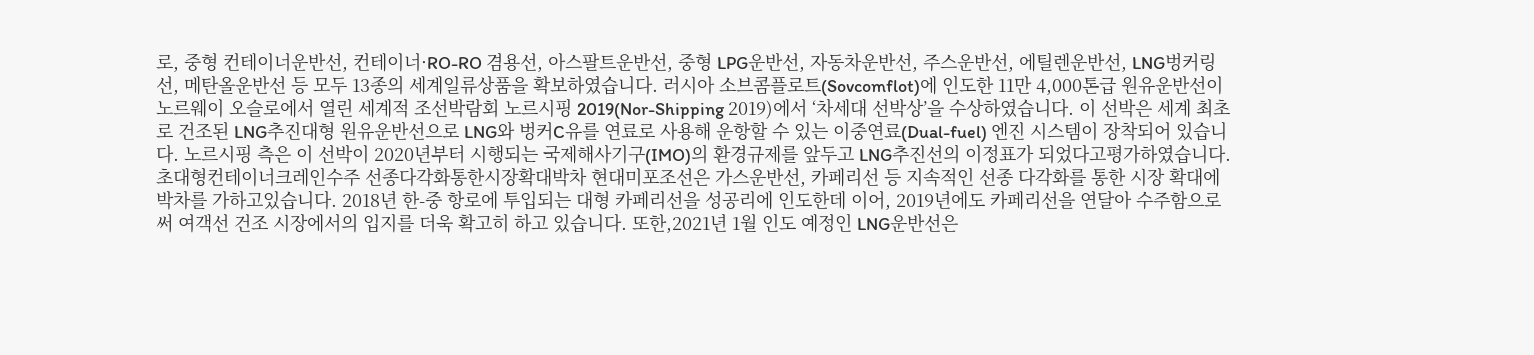로, 중형 컨테이너운반선, 컨테이너·RO-RO 겸용선, 아스팔트운반선, 중형 LPG운반선, 자동차운반선, 주스운반선, 에틸렌운반선, LNG벙커링선, 메탄올운반선 등 모두 13종의 세계일류상품을 확보하였습니다. 러시아 소브콤플로트(Sovcomflot)에 인도한 11만 4,000톤급 원유운반선이 노르웨이 오슬로에서 열린 세계적 조선박람회 노르시핑 2019(Nor-Shipping 2019)에서 ‘차세대 선박상’을 수상하였습니다. 이 선박은 세계 최초로 건조된 LNG추진대형 원유운반선으로 LNG와 벙커C유를 연료로 사용해 운항할 수 있는 이중연료(Dual-fuel) 엔진 시스템이 장착되어 있습니다. 노르시핑 측은 이 선박이 2020년부터 시행되는 국제해사기구(IMO)의 환경규제를 앞두고 LNG추진선의 이정표가 되었다고평가하였습니다. 초대형컨테이너크레인수주 선종다각화통한시장확대박차 현대미포조선은 가스운반선, 카페리선 등 지속적인 선종 다각화를 통한 시장 확대에 박차를 가하고있습니다. 2018년 한-중 항로에 투입되는 대형 카페리선을 성공리에 인도한데 이어, 2019년에도 카페리선을 연달아 수주함으로써 여객선 건조 시장에서의 입지를 더욱 확고히 하고 있습니다. 또한,2021년 1월 인도 예정인 LNG운반선은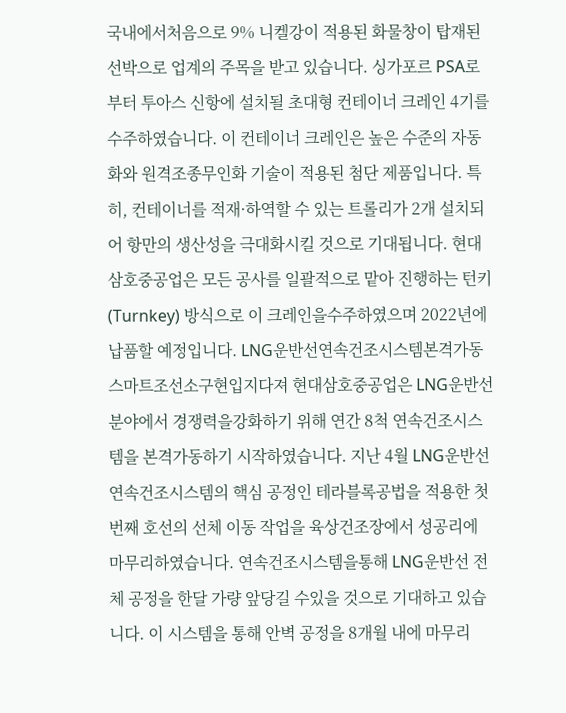국내에서처음으로 9% 니켈강이 적용된 화물창이 탑재된 선박으로 업계의 주목을 받고 있습니다. 싱가포르 PSA로부터 투아스 신항에 설치될 초대형 컨테이너 크레인 4기를 수주하였습니다. 이 컨테이너 크레인은 높은 수준의 자동화와 원격조종무인화 기술이 적용된 첨단 제품입니다. 특히, 컨테이너를 적재·하역할 수 있는 트롤리가 2개 설치되어 항만의 생산성을 극대화시킬 것으로 기대됩니다. 현대삼호중공업은 모든 공사를 일괄적으로 맡아 진행하는 턴키(Turnkey) 방식으로 이 크레인을수주하였으며 2022년에 납품할 예정입니다. LNG운반선연속건조시스템본격가동 스마트조선소구현입지다져 현대삼호중공업은 LNG운반선 분야에서 경쟁력을강화하기 위해 연간 8척 연속건조시스템을 본격가동하기 시작하였습니다. 지난 4월 LNG운반선 연속건조시스템의 핵심 공정인 테라블록공법을 적용한 첫번째 호선의 선체 이동 작업을 육상건조장에서 성공리에 마무리하였습니다. 연속건조시스템을통해 LNG운반선 전체 공정을 한달 가량 앞당길 수있을 것으로 기대하고 있습니다. 이 시스템을 통해 안벽 공정을 8개월 내에 마무리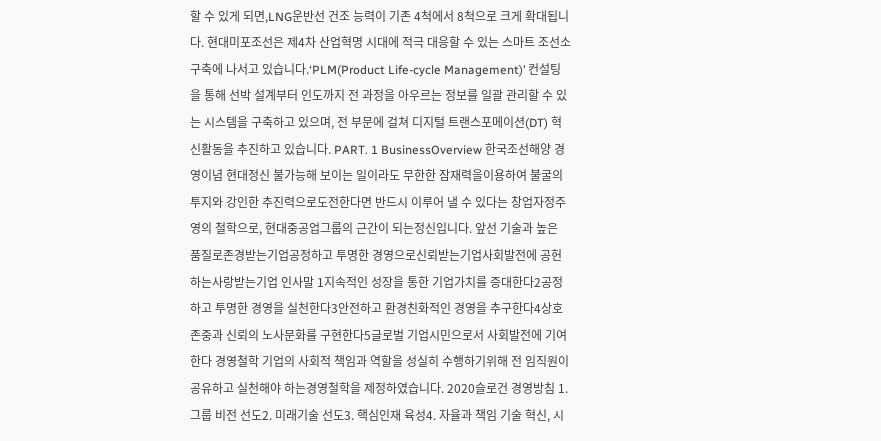할 수 있게 되면,LNG운반선 건조 능력이 기존 4척에서 8척으로 크게 확대됩니다. 현대미포조선은 제4차 산업혁명 시대에 적극 대응할 수 있는 스마트 조선소 구축에 나서고 있습니다.‘PLM(Product Life-cycle Management)’ 컨설팅을 통해 선박 설계부터 인도까지 전 과정을 아우르는 정보를 일괄 관리할 수 있는 시스템을 구축하고 있으며, 전 부문에 걸쳐 디지털 트랜스포메이션(DT) 혁신활동을 추진하고 있습니다. PART. 1 BusinessOverview 한국조선해양 경영이념 현대정신 불가능해 보이는 일이라도 무한한 잠재력을이용하여 불굴의 투지와 강인한 추진력으로도전한다면 반드시 이루어 낼 수 있다는 창업자정주영의 철학으로, 현대중공업그룹의 근간이 되는정신입니다. 앞선 기술과 높은 품질로존경받는기업공정하고 투명한 경영으로신뢰받는기업사회발전에 공헌하는사랑받는기업 인사말 1지속적인 성장을 통한 기업가치를 증대한다2공정하고 투명한 경영을 실천한다3안전하고 환경친화적인 경영을 추구한다4상호존중과 신뢰의 노사문화를 구현한다5글로벌 기업시민으로서 사회발전에 기여한다 경영철학 기업의 사회적 책임과 역할을 성실히 수행하기위해 전 임직원이 공유하고 실천해야 하는경영철학을 제정하였습니다. 2020슬로건 경영방침 1. 그룹 비전 선도2. 미래기술 선도3. 핵심인재 육성4. 자율과 책임 기술 혁신, 시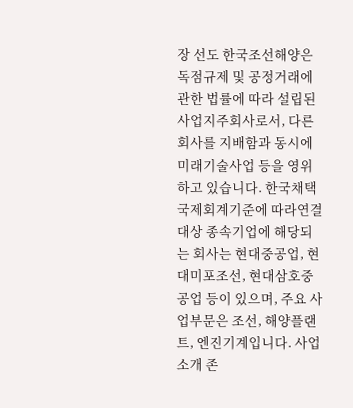장 선도 한국조선해양은 독점규제 및 공정거래에 관한 법률에 따라 설립된 사업지주회사로서, 다른 회사를 지배함과 동시에 미래기술사업 등을 영위하고 있습니다. 한국채택국제회계기준에 따라연결대상 종속기업에 해당되는 회사는 현대중공업, 현대미포조선, 현대삼호중공업 등이 있으며, 주요 사업부문은 조선, 해양플랜트, 엔진기계입니다. 사업소개 존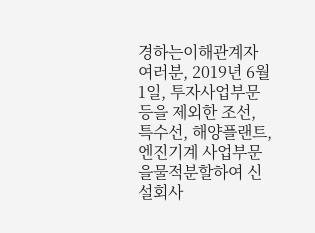경하는이해관계자여러분, 2019년 6월 1일, 투자사업부문 등을 제외한 조선, 특수선, 해양플랜트, 엔진기계 사업부문을물적분할하여 신설회사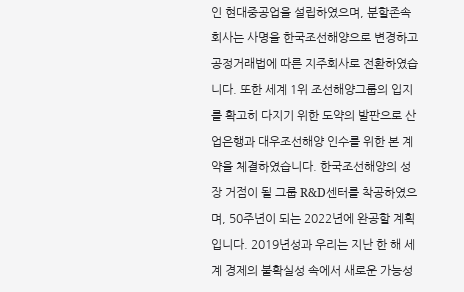인 현대중공업을 설립하였으며, 분할존속회사는 사명을 한국조선해양으로 변경하고 공정거래법에 따른 지주회사로 전환하였습니다. 또한 세계 1위 조선해양그룹의 입지를 확고히 다지기 위한 도약의 발판으로 산업은행과 대우조선해양 인수를 위한 본 계약을 체결하였습니다. 한국조선해양의 성장 거점이 될 그룹 R&D센터를 착공하였으며, 50주년이 되는 2022년에 완공할 계획입니다. 2019년성과 우리는 지난 한 해 세계 경제의 불확실성 속에서 새로운 가능성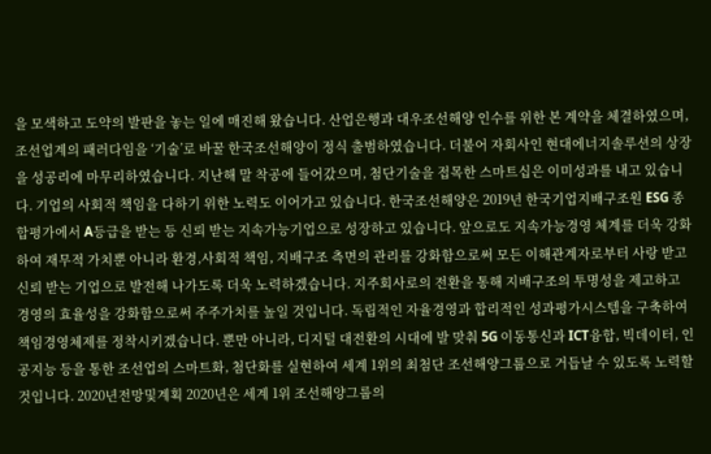을 모색하고 도약의 발판을 놓는 일에 매진해 왔습니다. 산업은행과 대우조선해양 인수를 위한 본 계약을 체결하였으며, 조선업계의 패러다임을 ‘기술’로 바꿀 한국조선해양이 정식 출범하였습니다. 더불어 자회사인 현대에너지솔루션의 상장을 성공리에 마무리하였습니다. 지난해 말 착공에 들어갔으며, 첨단기술을 접목한 스마트십은 이미성과를 내고 있습니다. 기업의 사회적 책임을 다하기 위한 노력도 이어가고 있습니다. 한국조선해양은 2019년 한국기업지배구조원 ESG 종합평가에서 A등급을 받는 등 신뢰 받는 지속가능기업으로 성장하고 있습니다. 앞으로도 지속가능경영 체계를 더욱 강화하여 재무적 가치뿐 아니라 환경,사회적 책임, 지배구조 측면의 관리를 강화함으로써 모든 이해관계자로부터 사랑 받고 신뢰 받는 기업으로 발전해 나가도록 더욱 노력하겠습니다. 지주회사로의 전환을 통해 지배구조의 투명성을 제고하고 경영의 효율성을 강화함으로써 주주가치를 높일 것입니다. 독립적인 자율경영과 합리적인 성과평가시스템을 구축하여 책임경영체제를 정착시키겠습니다. 뿐만 아니라, 디지털 대전환의 시대에 발 맞춰 5G 이동통신과 ICT융합, 빅데이터, 인공지능 등을 통한 조선업의 스마트화, 첨단화를 실현하여 세계 1위의 최첨단 조선해양그룹으로 거듭날 수 있도록 노력할 것입니다. 2020년전망및계획 2020년은 세계 1위 조선해양그룹의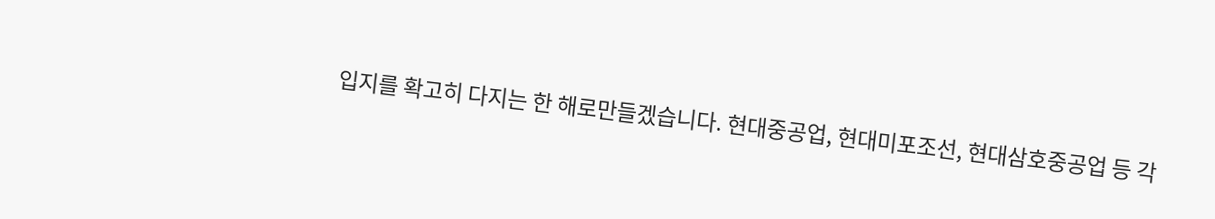입지를 확고히 다지는 한 해로만들겠습니다. 현대중공업, 현대미포조선, 현대삼호중공업 등 각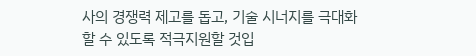사의 경쟁력 제고를 돕고, 기술 시너지를 극대화할 수 있도록 적극지원할 것입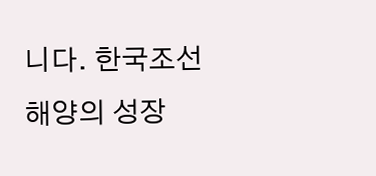니다. 한국조선해양의 성장